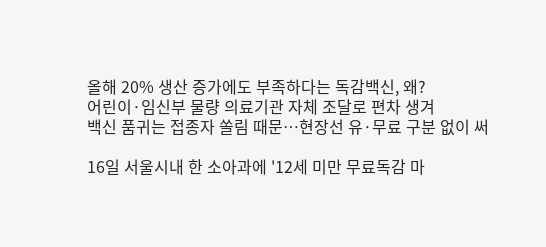올해 20% 생산 증가에도 부족하다는 독감백신, 왜?
어린이·임신부 물량 의료기관 자체 조달로 편차 생겨
백신 품귀는 접종자 쏠림 때문…현장선 유·무료 구분 없이 써

16일 서울시내 한 소아과에 '12세 미만 무료독감 마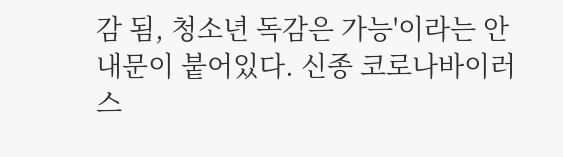감 됨, 청소년 독감은 가능'이라는 안내문이 붙어있다. 신종 코로나바이러스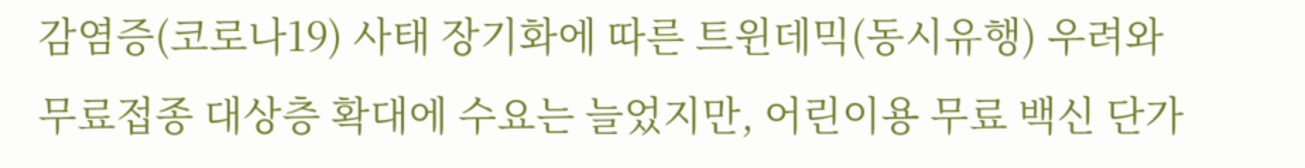감염증(코로나19) 사태 장기화에 따른 트윈데믹(동시유행) 우려와 무료접종 대상층 확대에 수요는 늘었지만, 어린이용 무료 백신 단가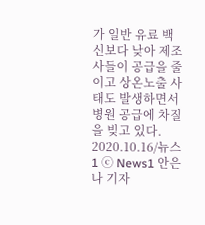가 일반 유료 백신보다 낮아 제조사들이 공급을 줄이고 상온노출 사태도 발생하면서 병원 공급에 차질을 빚고 있다. 2020.10.16/뉴스1 ⓒ News1 안은나 기자